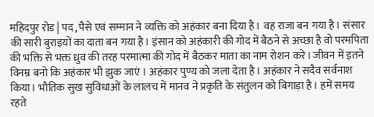महिदपुर रोड | पद, पैसे एवं सम्मान ने व्यक्ति को अहंकार बना दिया है। वह राजा बन गया है। संसार की सारी बुराइयों का दाता बन गया है। इंसान को अहंकारी की गोद में बैठने से अच्छा है वो परमपिता की भक्ति से भक्त ध्रुव की तरह परमात्मा की गोद में बैठकर माता का नाम रोशन करे। जीवन में इतने विनम्र बनो कि अहंकार भी झुक जाएं । अहंकार पुण्य को जला देता है। अहंकार ने सदैव सर्वनाश किया। भौतिक सुख सुविधाओं के लालच में मानव ने प्रकृति के संतुलन को बिगाड़ा है। हमें समय रहते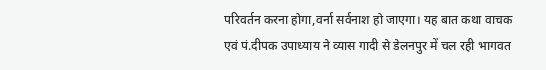परिवर्तन करना होगा,वर्ना सर्वनाश हो जाएगा। यह बात कथा वाचक एवं पं.दीपक उपाध्याय ने व्यास गादी से डेलनपुर में चल रही भागवत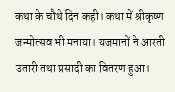कथा के चौथे दिन कही। कथा में श्रीकृष्ण जन्मोत्सव भी मनाया। यजमानों ने आरती उतारी तथा प्रसादी का वितरण हुआ।